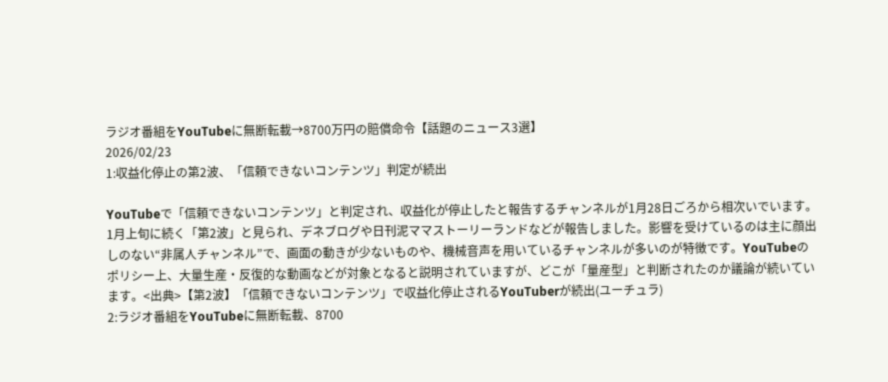ラジオ番組をYouTubeに無断転載→8700万円の賠償命令【話題のニュース3選】
2026/02/23
1:収益化停止の第2波、「信頼できないコンテンツ」判定が続出

YouTubeで「信頼できないコンテンツ」と判定され、収益化が停止したと報告するチャンネルが1月28日ごろから相次いでいます。1月上旬に続く「第2波」と見られ、デネブログや日刊泥ママストーリーランドなどが報告しました。影響を受けているのは主に顔出しのない“非属人チャンネル”で、画面の動きが少ないものや、機械音声を用いているチャンネルが多いのが特徴です。YouTubeのポリシー上、大量生産・反復的な動画などが対象となると説明されていますが、どこが「量産型」と判断されたのか議論が続いています。<出典>【第2波】「信頼できないコンテンツ」で収益化停止されるYouTuberが続出(ユーチュラ)
2:ラジオ番組をYouTubeに無断転載、8700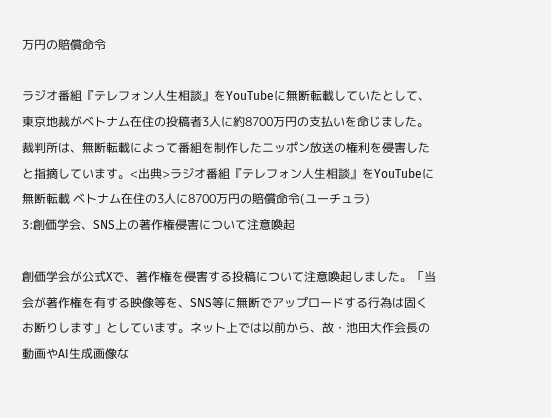万円の賠償命令

ラジオ番組『テレフォン人生相談』をYouTubeに無断転載していたとして、東京地裁がベトナム在住の投稿者3人に約8700万円の支払いを命じました。裁判所は、無断転載によって番組を制作したニッポン放送の権利を侵害したと指摘しています。<出典>ラジオ番組『テレフォン人生相談』をYouTubeに無断転載 ベトナム在住の3人に8700万円の賠償命令(ユーチュラ)
3:創価学会、SNS上の著作権侵害について注意喚起

創価学会が公式Xで、著作権を侵害する投稿について注意喚起しました。「当会が著作権を有する映像等を、SNS等に無断でアップロードする行為は固くお断りします」としています。ネット上では以前から、故・池田大作会長の動画やAI生成画像な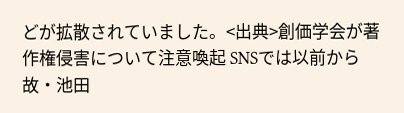どが拡散されていました。<出典>創価学会が著作権侵害について注意喚起 SNSでは以前から故・池田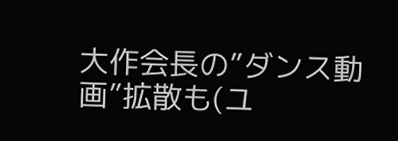大作会長の”ダンス動画”拡散も(ユ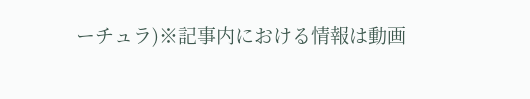ーチュラ)※記事内における情報は動画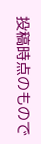投稿時点のもので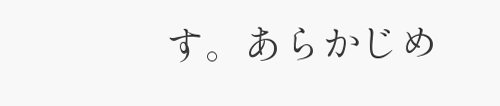す。あらかじめ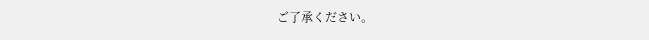ご了承ください。